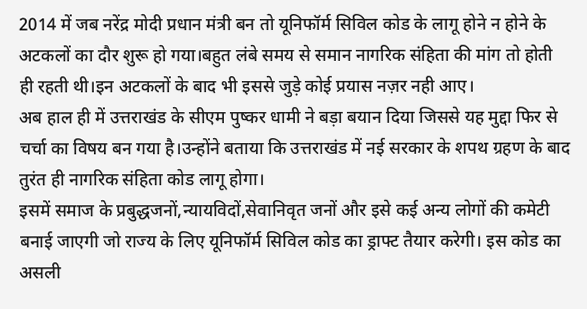2014 में जब नरेंद्र मोदी प्रधान मंत्री बन तो यूनिफॉर्म सिविल कोड के लागू होने न होने के अटकलों का दौर शुरू हो गया।बहुत लंबे समय से समान नागरिक संहिता की मांग तो होती ही रहती थी।इन अटकलों के बाद भी इससे जुड़े कोई प्रयास नज़र नही आए।
अब हाल ही में उत्तराखंड के सीएम पुष्कर धामी ने बड़ा बयान दिया जिससे यह मुद्दा फिर से चर्चा का विषय बन गया है।उन्होंने बताया कि उत्तराखंड में नई सरकार के शपथ ग्रहण के बाद तुरंत ही नागरिक संहिता कोड लागू होगा।
इसमें समाज के प्रबुद्धजनों,न्यायविदों,सेवानिवृत जनों और इसे कई अन्य लोगों की कमेटी बनाई जाएगी जो राज्य के लिए यूनिफॉर्म सिविल कोड का ड्राफ्ट तैयार करेगी। इस कोड का असली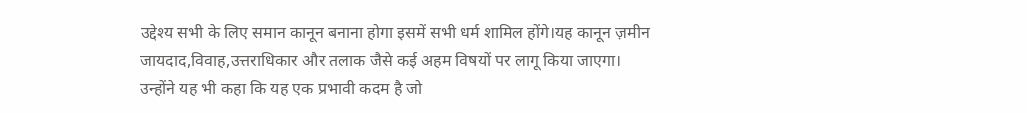उद्देश्य सभी के लिए समान कानून बनाना होगा इसमें सभी धर्म शामिल होंगे।यह कानून ज़मीन जायदाद,विवाह,उत्तराधिकार और तलाक जैसे कई अहम विषयों पर लागू किया जाएगा।
उन्होंने यह भी कहा कि यह एक प्रभावी कदम है जो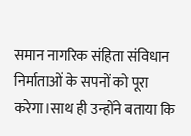समान नागरिक संहिता संविधान निर्माताओं के सपनों को पूरा करेगा।साथ ही उन्होंने बताया कि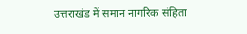उत्तराखंड में समान नागरिक संहिता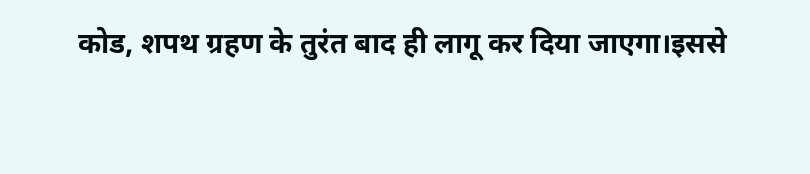कोड, शपथ ग्रहण के तुरंत बाद ही लागू कर दिया जाएगा।इससे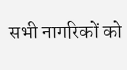सभी नागरिकों को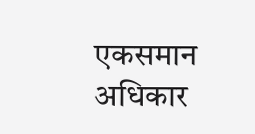एकसमान अधिकार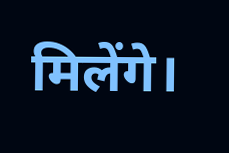मिलेंगे।